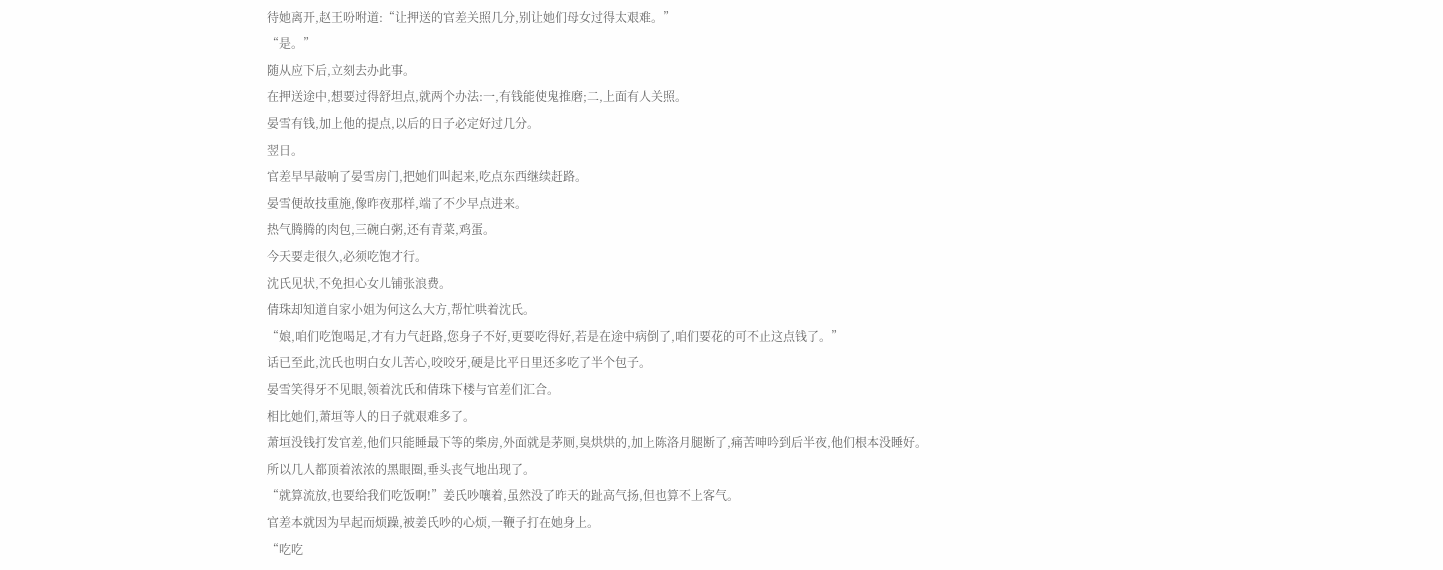待她离开,赵王吩咐道:“让押送的官差关照几分,别让她们母女过得太艰难。”
“是。”
随从应下后,立刻去办此事。
在押送途中,想要过得舒坦点,就两个办法:一,有钱能使鬼推磨;二,上面有人关照。
晏雪有钱,加上他的提点,以后的日子必定好过几分。
翌日。
官差早早敲响了晏雪房门,把她们叫起来,吃点东西继续赶路。
晏雪便故技重施,像昨夜那样,端了不少早点进来。
热气腾腾的肉包,三碗白粥,还有青菜,鸡蛋。
今天要走很久,必须吃饱才行。
沈氏见状,不免担心女儿铺张浪费。
倩珠却知道自家小姐为何这么大方,帮忙哄着沈氏。
“娘,咱们吃饱喝足,才有力气赶路,您身子不好,更要吃得好,若是在途中病倒了,咱们要花的可不止这点钱了。”
话已至此,沈氏也明白女儿苦心,咬咬牙,硬是比平日里还多吃了半个包子。
晏雪笑得牙不见眼,领着沈氏和倩珠下楼与官差们汇合。
相比她们,萧垣等人的日子就艰难多了。
萧垣没钱打发官差,他们只能睡最下等的柴房,外面就是茅厕,臭烘烘的,加上陈洛月腿断了,痛苦呻吟到后半夜,他们根本没睡好。
所以几人都顶着浓浓的黑眼圈,垂头丧气地出现了。
“就算流放,也要给我们吃饭啊!”姜氏吵嚷着,虽然没了昨天的趾高气扬,但也算不上客气。
官差本就因为早起而烦躁,被姜氏吵的心烦,一鞭子打在她身上。
“吃吃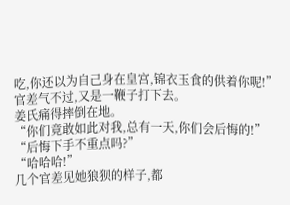吃,你还以为自己身在皇宫,锦衣玉食的供着你呢!”官差气不过,又是一鞭子打下去。
姜氏痛得摔倒在地。
“你们竟敢如此对我,总有一天,你们会后悔的!”
“后悔下手不重点吗?”
“哈哈哈!”
几个官差见她狼狈的样子,都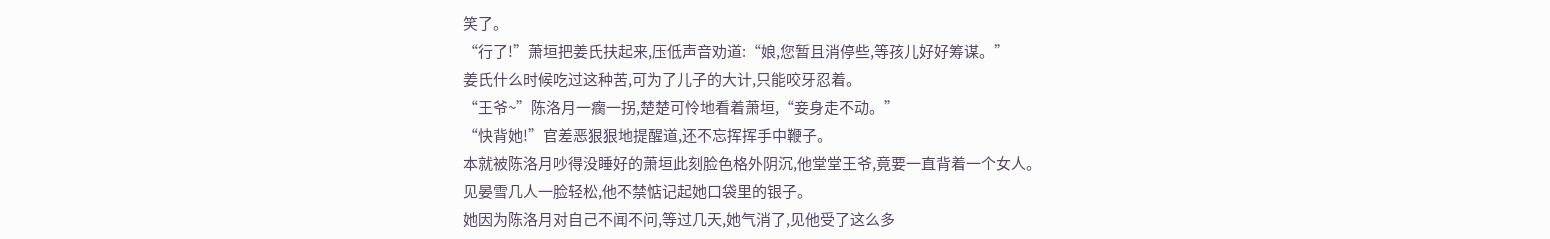笑了。
“行了!”萧垣把姜氏扶起来,压低声音劝道:“娘,您暂且消停些,等孩儿好好筹谋。”
姜氏什么时候吃过这种苦,可为了儿子的大计,只能咬牙忍着。
“王爷~”陈洛月一瘸一拐,楚楚可怜地看着萧垣,“妾身走不动。”
“快背她!”官差恶狠狠地提醒道,还不忘挥挥手中鞭子。
本就被陈洛月吵得没睡好的萧垣此刻脸色格外阴沉,他堂堂王爷,竟要一直背着一个女人。
见晏雪几人一脸轻松,他不禁惦记起她口袋里的银子。
她因为陈洛月对自己不闻不问,等过几天,她气消了,见他受了这么多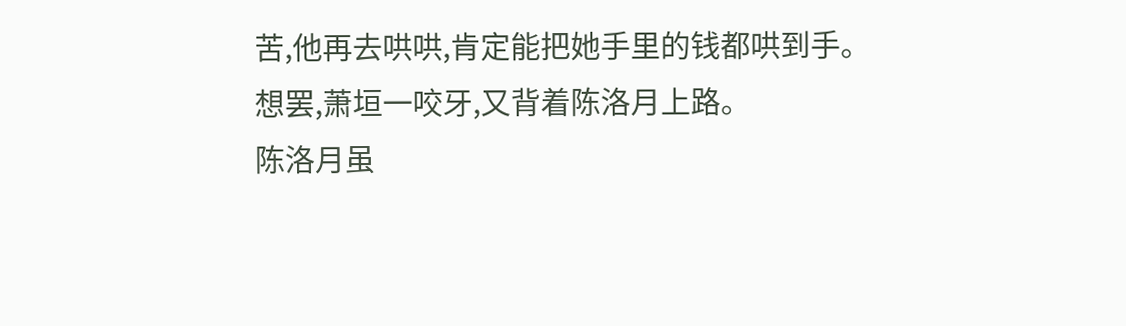苦,他再去哄哄,肯定能把她手里的钱都哄到手。
想罢,萧垣一咬牙,又背着陈洛月上路。
陈洛月虽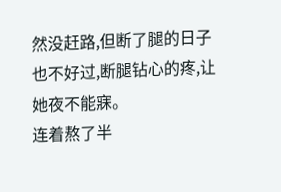然没赶路,但断了腿的日子也不好过,断腿钻心的疼,让她夜不能寐。
连着熬了半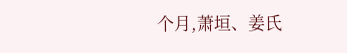个月,萧垣、姜氏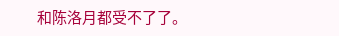和陈洛月都受不了了。